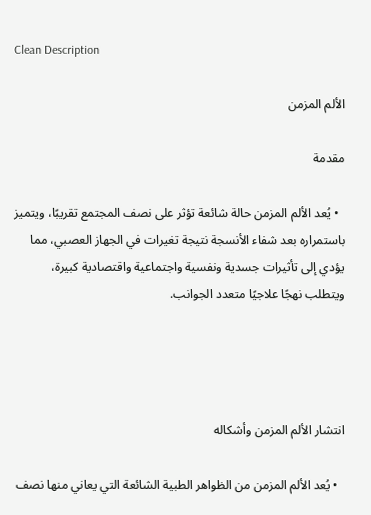Clean Description

الألم المزمن

مقدمة

  • يُعد الألم المزمن حالة شائعة تؤثر على نصف المجتمع تقريبًا، ويتميز باستمراره بعد شفاء الأنسجة نتيجة تغيرات في الجهاز العصبي، مما يؤدي إلى تأثيرات جسدية ونفسية واجتماعية واقتصادية كبيرة، ويتطلب نهجًا علاجيًا متعدد الجوانب.




انتشار الألم المزمن وأشكاله

  • يُعد الألم المزمن من الظواهر الطبية الشائعة التي يعاني منها نصف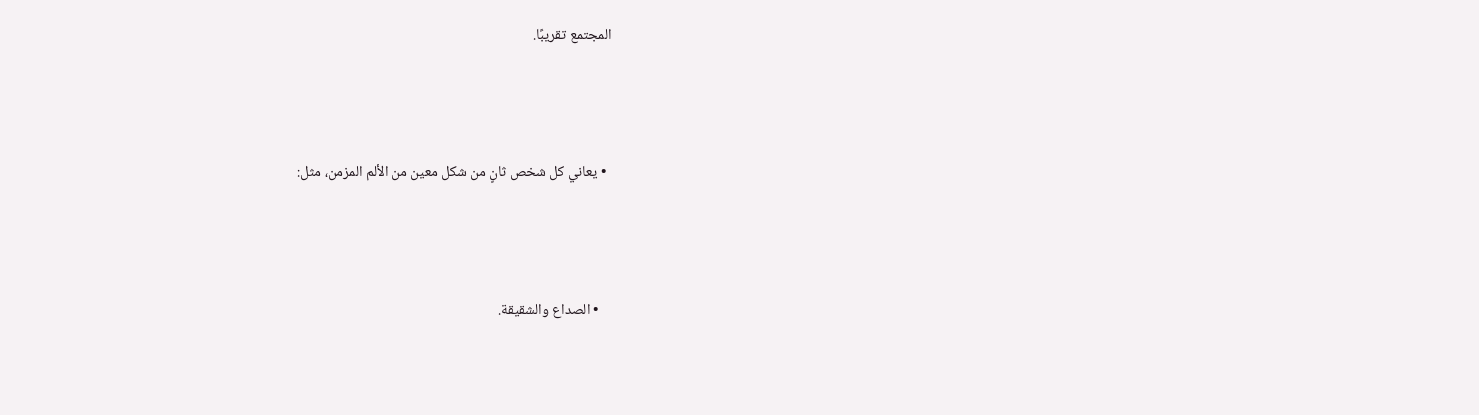المجتمع تقريبًا.




  • يعاني كل شخص ثانٍ من شكل معين من الألم المزمن، مثل:




    • الصداع والشقيقة.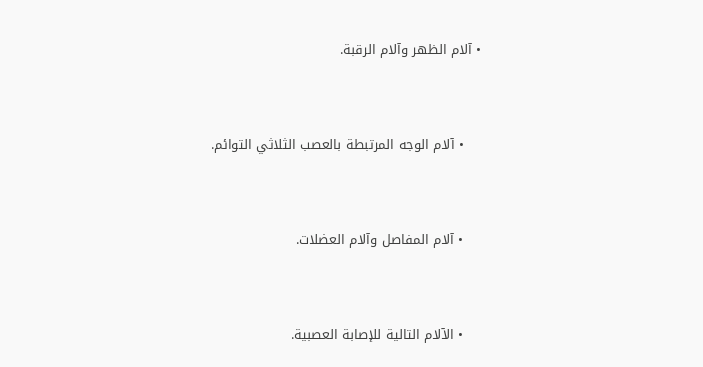• آلام الظهر وآلام الرقبة.




    • آلام الوجه المرتبطة بالعصب الثلاثي التوائم.




    • آلام المفاصل وآلام العضلات.




    • الآلام التالية للإصابة العصبية.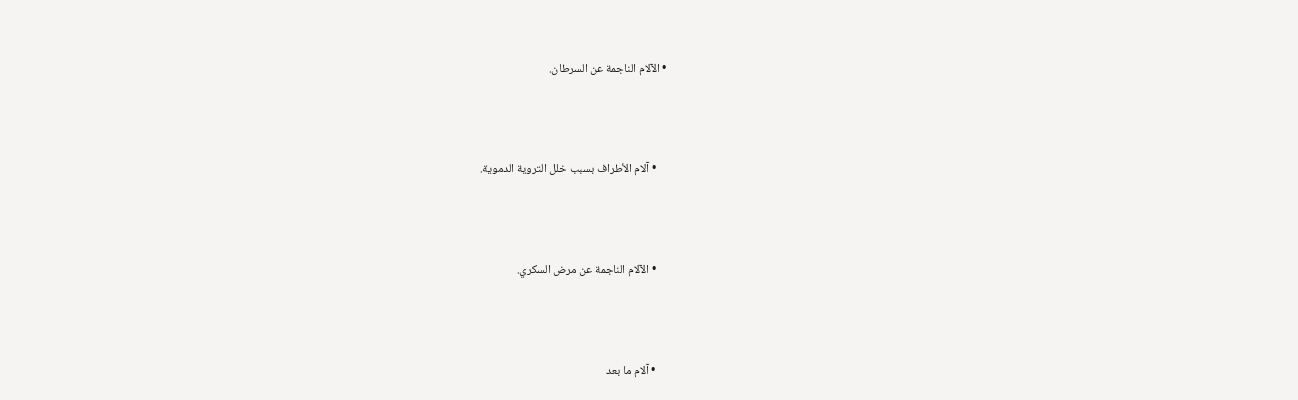• الآلام الناجمة عن السرطان.




    • آلام الأطراف بسبب خلل التروية الدموية.




    • الآلام الناجمة عن مرض السكري.




    • آلام ما بعد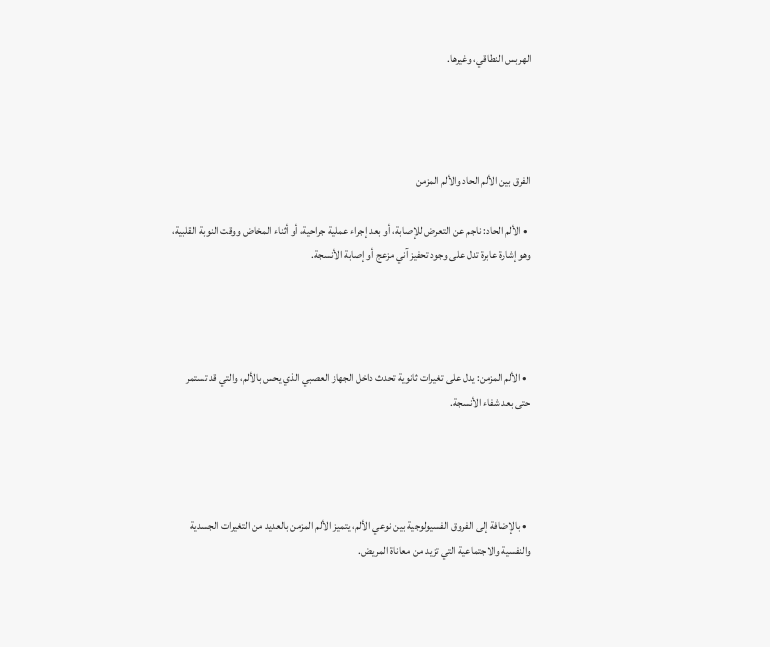الهربس النطاقي، وغيرها.




الفرق بين الألم الحاد والألم المزمن

  • الألم الحاد: ناجم عن التعرض للإصابة، أو بعد إجراء عملية جراحية، أو أثناء المخاض ووقت النوبة القلبية، وهو إشارة عابرة تدل على وجود تحفيز آني مزعج أو إصابة الأنسجة.




  • الألم المزمن: يدل على تغيرات ثانوية تحدث داخل الجهاز العصبي الذي يحس بالألم، والتي قد تستمر حتى بعد شفاء الأنسجة.




  • بالإضافة إلى الفروق الفسيولوجية بين نوعي الألم، يتميز الألم المزمن بالعديد من التغيرات الجسدية والنفسية والاجتماعية التي تزيد من معاناة المريض.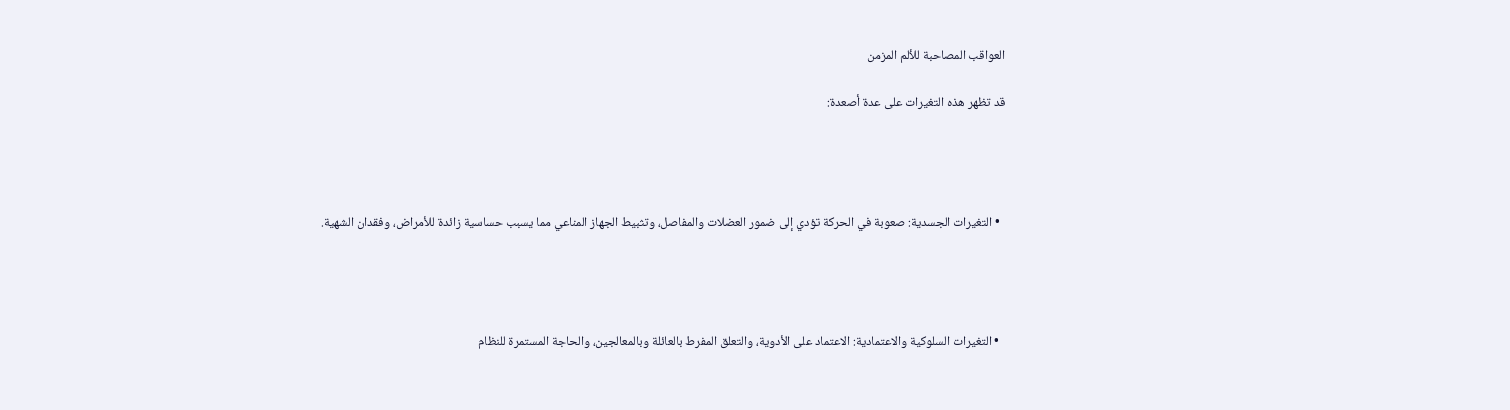العواقب المصاحبة للألم المزمن

قد تظهر هذه التغيرات على عدة أصعدة:




  • التغيرات الجسدية: صعوبة في الحركة تؤدي إلى ضمور العضلات والمفاصل، وتثبيط الجهاز المناعي مما يسبب حساسية زائدة للأمراض، وفقدان الشهية.




  • التغيرات السلوكية والاعتمادية: الاعتماد على الأدوية، والتعلق المفرط بالعائلة وبالمعالجين، والحاجة المستمرة للنظام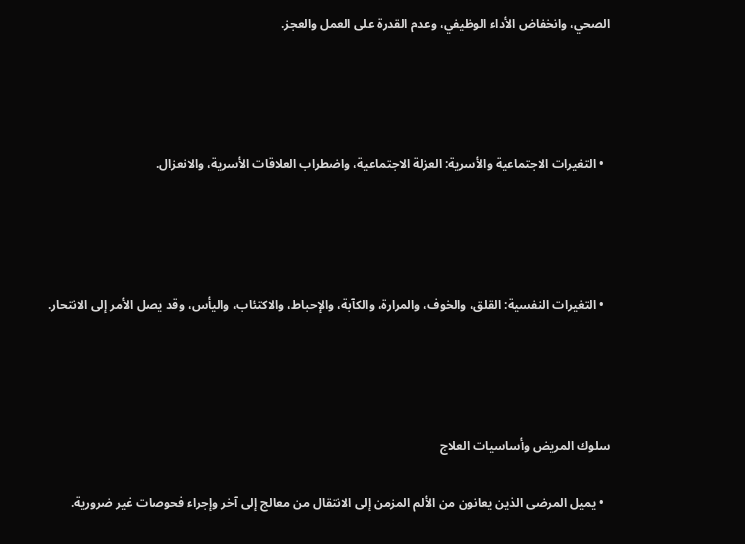الصحي، وانخفاض الأداء الوظيفي، وعدم القدرة على العمل والعجز.




  • التغيرات الاجتماعية والأسرية: العزلة الاجتماعية، واضطراب العلاقات الأسرية، والانعزال.




  • التغيرات النفسية: القلق، والخوف، والمرارة، والكآبة، والإحباط، والاكتئاب، واليأس، وقد يصل الأمر إلى الانتحار.




سلوك المريض وأساسيات العلاج

  • يميل المرضى الذين يعانون من الألم المزمن إلى الانتقال من معالج إلى آخر وإجراء فحوصات غير ضرورية.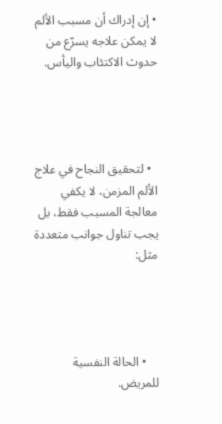• إن إدراك أن مسبب الألم لا يمكن علاجه يسرّع من حدوث الاكتئاب واليأس.




  • لتحقيق النجاح في علاج الألم المزمن، لا يكفي معالجة المسبب فقط، بل يجب تناول جوانب متعددة مثل:




    • الحالة النفسية للمريض.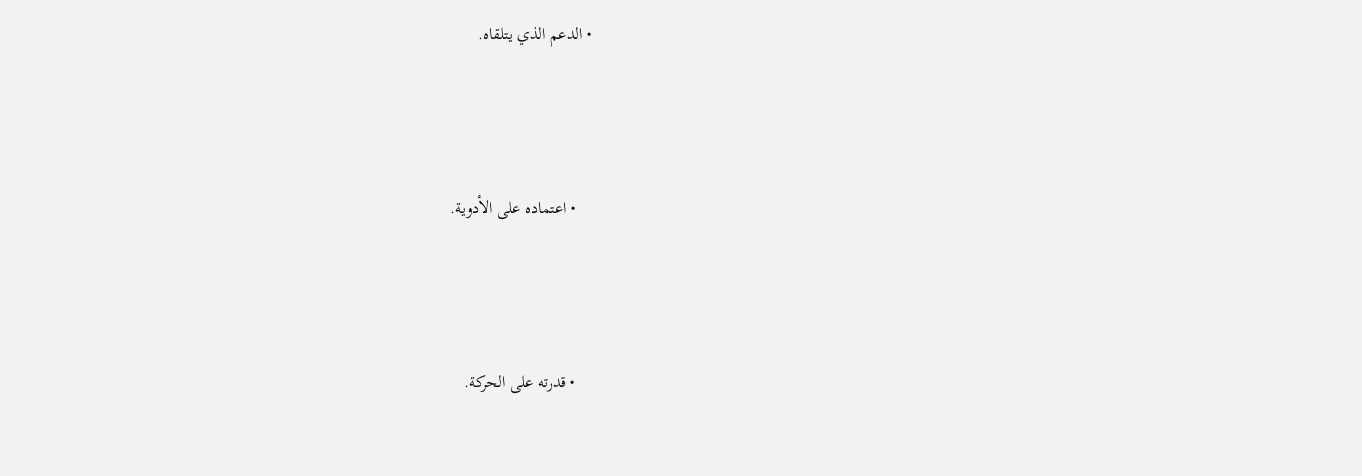• الدعم الذي يتلقاه.




    • اعتماده على الأدوية.




    • قدرته على الحركة.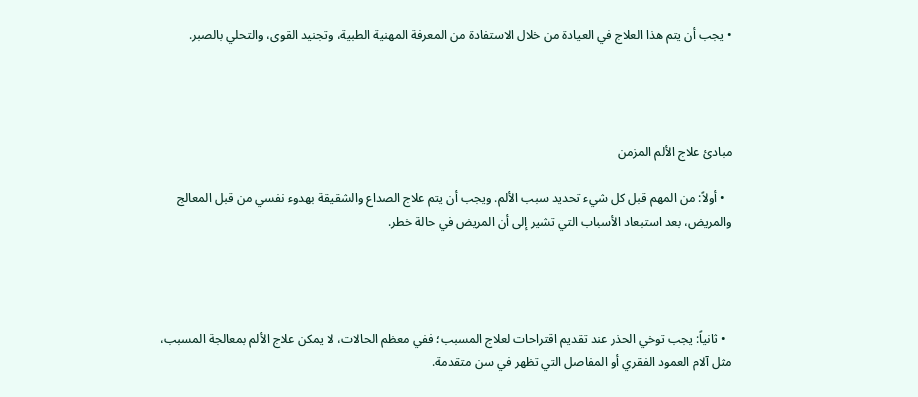• يجب أن يتم هذا العلاج في العيادة من خلال الاستفادة من المعرفة المهنية الطبية، وتجنيد القوى، والتحلي بالصبر.




مبادئ علاج الألم المزمن

  • أولاً: من المهم قبل كل شيء تحديد سبب الألم. ويجب أن يتم علاج الصداع والشقيقة بهدوء نفسي من قبل المعالج والمريض، بعد استبعاد الأسباب التي تشير إلى أن المريض في حالة خطر.




  • ثانياً: يجب توخي الحذر عند تقديم اقتراحات لعلاج المسبب؛ ففي معظم الحالات، لا يمكن علاج الألم بمعالجة المسبب، مثل آلام العمود الفقري أو المفاصل التي تظهر في سن متقدمة.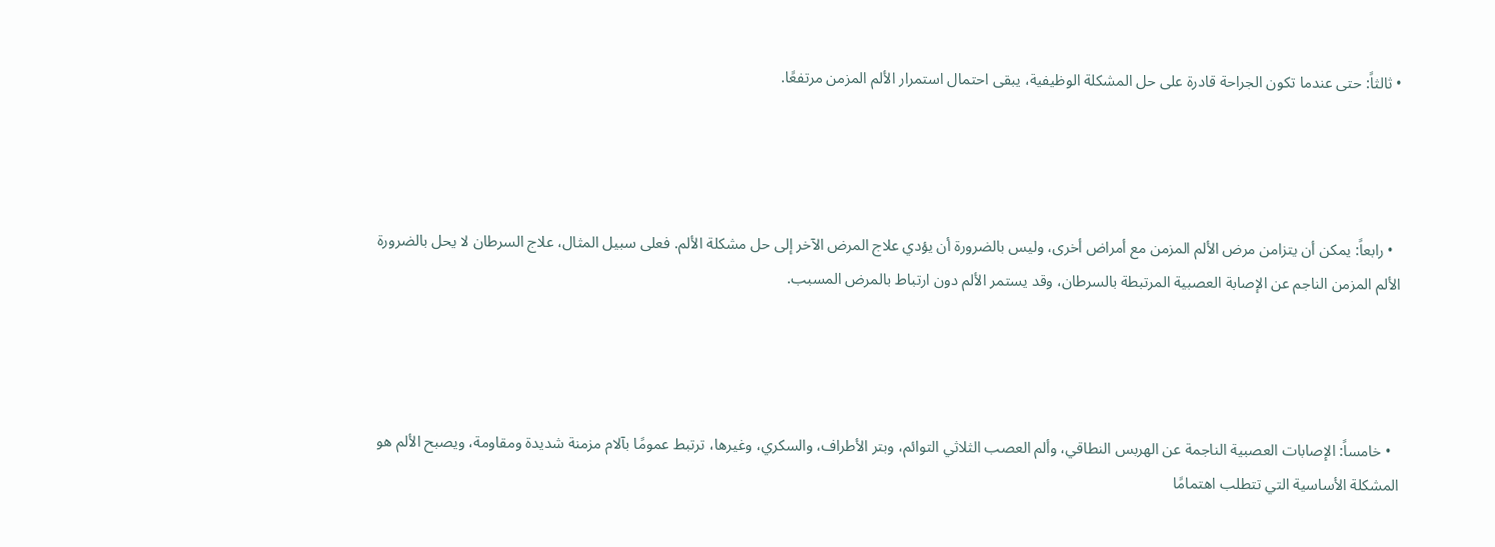• ثالثاً: حتى عندما تكون الجراحة قادرة على حل المشكلة الوظيفية، يبقى احتمال استمرار الألم المزمن مرتفعًا.




  • رابعاً: يمكن أن يتزامن مرض الألم المزمن مع أمراض أخرى، وليس بالضرورة أن يؤدي علاج المرض الآخر إلى حل مشكلة الألم. فعلى سبيل المثال، علاج السرطان لا يحل بالضرورة الألم المزمن الناجم عن الإصابة العصبية المرتبطة بالسرطان، وقد يستمر الألم دون ارتباط بالمرض المسبب.




  • خامساً: الإصابات العصبية الناجمة عن الهربس النطاقي، وألم العصب الثلاثي التوائم، وبتر الأطراف، والسكري، وغيرها، ترتبط عمومًا بآلام مزمنة شديدة ومقاومة، ويصبح الألم هو المشكلة الأساسية التي تتطلب اهتمامًا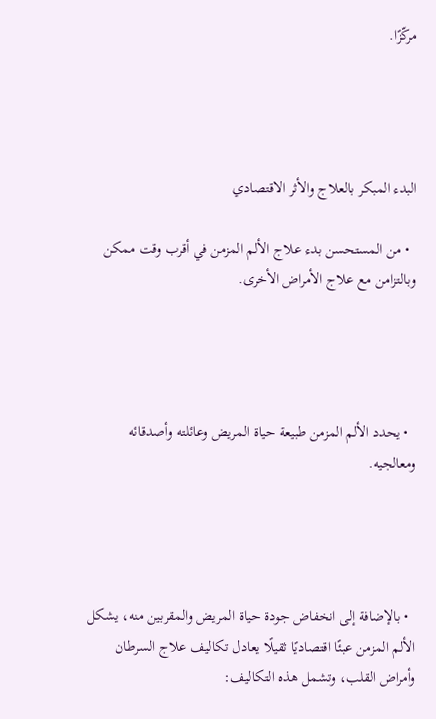مركّزًا.




البدء المبكر بالعلاج والأثر الاقتصادي

  • من المستحسن بدء علاج الألم المزمن في أقرب وقت ممكن وبالتزامن مع علاج الأمراض الأخرى.




  • يحدد الألم المزمن طبيعة حياة المريض وعائلته وأصدقائه ومعالجيه.




  • بالإضافة إلى انخفاض جودة حياة المريض والمقربين منه، يشكل الألم المزمن عبئًا اقتصاديًا ثقيلًا يعادل تكاليف علاج السرطان وأمراض القلب، وتشمل هذه التكاليف: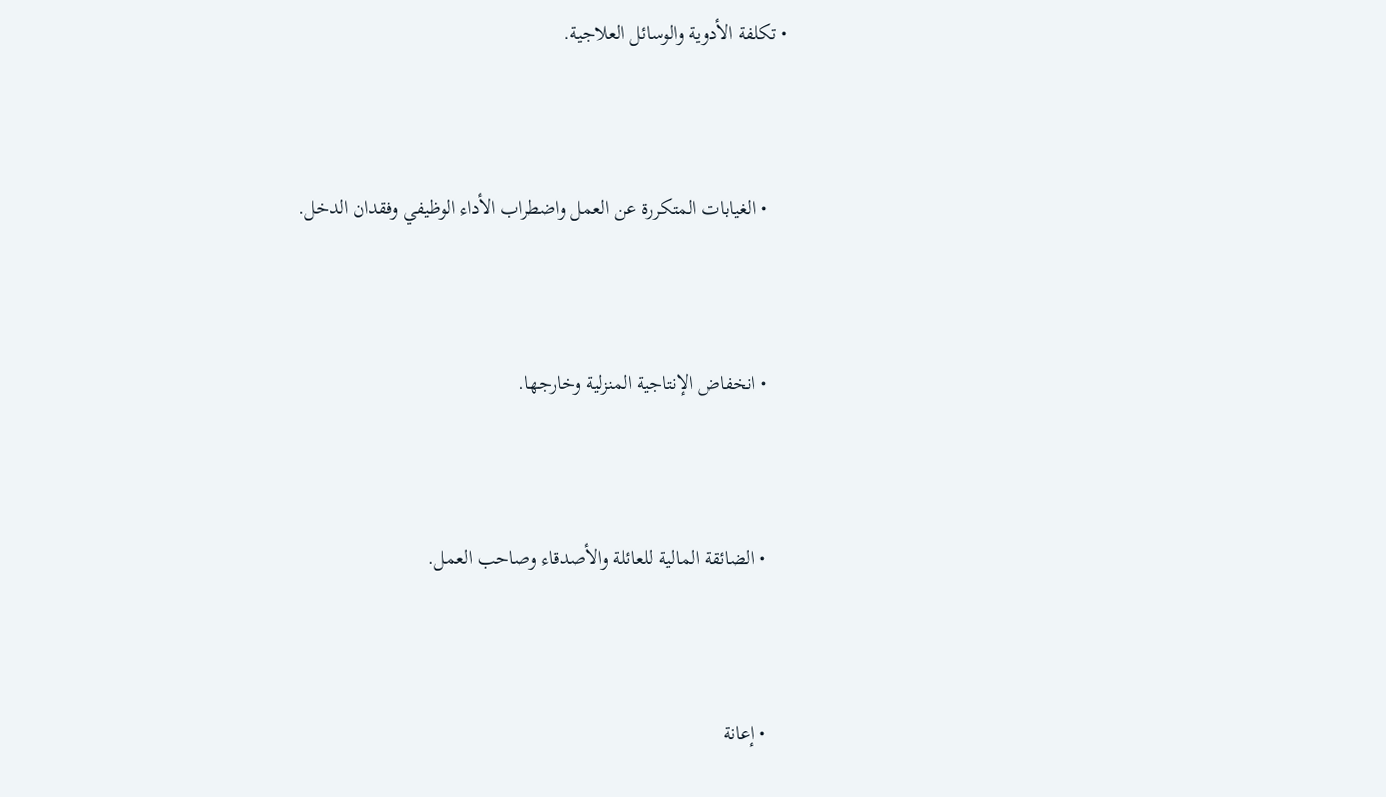• تكلفة الأدوية والوسائل العلاجية.




    • الغيابات المتكررة عن العمل واضطراب الأداء الوظيفي وفقدان الدخل.




    • انخفاض الإنتاجية المنزلية وخارجها.




    • الضائقة المالية للعائلة والأصدقاء وصاحب العمل.




    • إعانة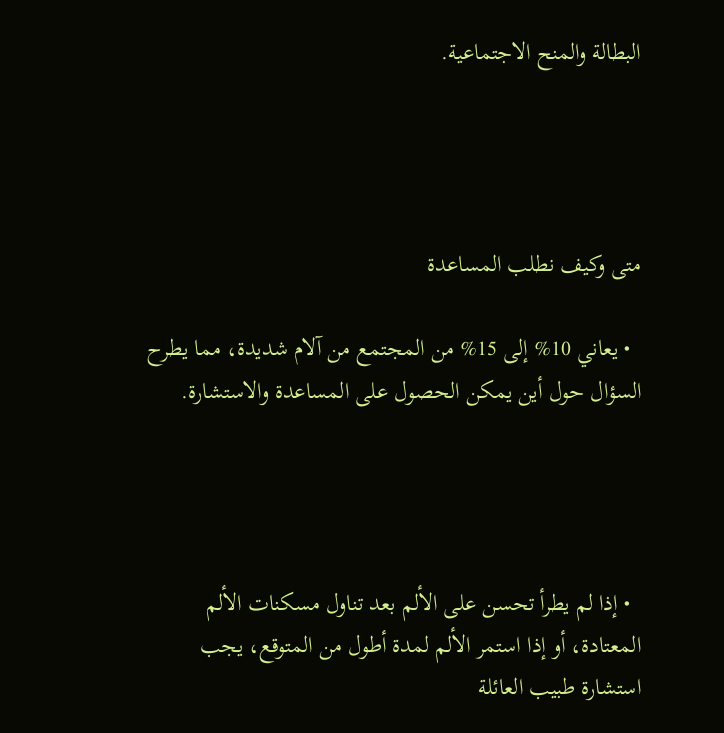البطالة والمنح الاجتماعية.




متى وكيف نطلب المساعدة

  • يعاني 10% إلى 15% من المجتمع من آلام شديدة، مما يطرح السؤال حول أين يمكن الحصول على المساعدة والاستشارة.




  • إذا لم يطرأ تحسن على الألم بعد تناول مسكنات الألم المعتادة، أو إذا استمر الألم لمدة أطول من المتوقع، يجب استشارة طبيب العائلة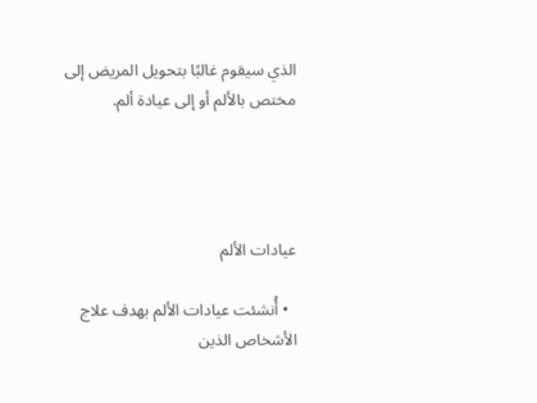الذي سيقوم غالبًا بتحويل المريض إلى مختص بالألم أو إلى عيادة ألم.




عيادات الألم

  • أُنشئت عيادات الألم بهدف علاج الأشخاص الذين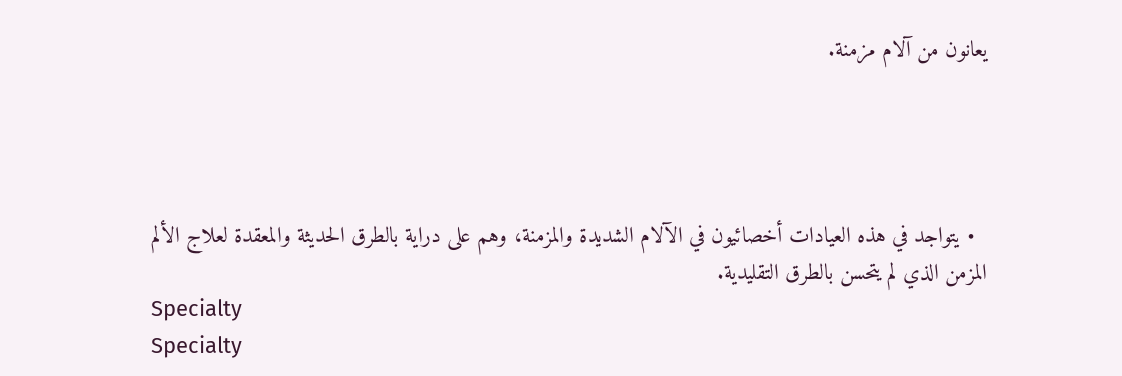يعانون من آلام مزمنة.




  • يتواجد في هذه العيادات أخصائيون في الآلام الشديدة والمزمنة، وهم على دراية بالطرق الحديثة والمعقدة لعلاج الألم المزمن الذي لم يتحسن بالطرق التقليدية.
Specialty
Specialty